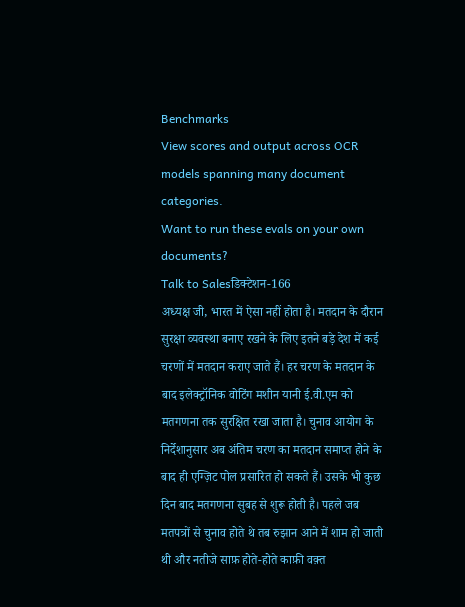Benchmarks
View scores and output across OCR models spanning many document categories.
Want to run these evals on your own documents?
Talk to Salesडिक्टेशन-166
अध्यक्ष जी, भारत में ऐसा नहीं होता है। मतदान के दौरान सुरक्षा व्यवस्था बनाए रखने के लिए इतने बड़े देश में कई चरणों में मतदान कराए जाते हैं। हर चरण के मतदान के बाद इलेक्ट्रॉनिक वोटिंग मशीन यानी ई.वी.एम को मतगणना तक सुरक्षित रखा जाता है। चुनाव आयोग के निर्देशानुसार अब अंतिम चरण का मतदान समाप्त होने के बाद ही एग्ज़िट पोल प्रसारित हो सकते हैं। उसके भी कुछ दिन बाद मतगणना सुबह से शुरू होती है। पहले जब मतपत्रों से चुनाव होते थे तब रुझान आने में शाम हो जाती थी और नतीजे साफ़ होते-होते काफ़ी वक़्त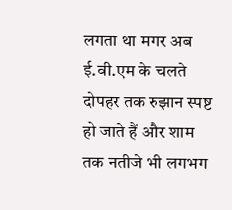लगता था मगर अब ई.वी.एम के चलते दोपहर तक रुझान स्पष्ट हो जाते हैं और शाम तक नतीजे भी लगभग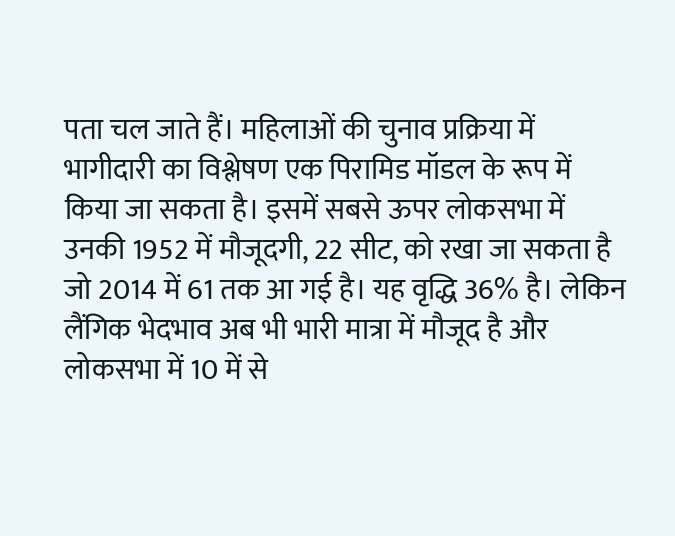पता चल जाते हैं। महिलाओं की चुनाव प्रक्रिया में भागीदारी का विश्लेषण एक पिरामिड मॉडल के रूप में किया जा सकता है। इसमें सबसे ऊपर लोकसभा में उनकी 1952 में मौजूदगी, 22 सीट, को रखा जा सकता है जो 2014 में 61 तक आ गई है। यह वृद्धि 36% है। लेकिन लैंगिक भेदभाव अब भी भारी मात्रा में मौजूद है और लोकसभा में 10 में से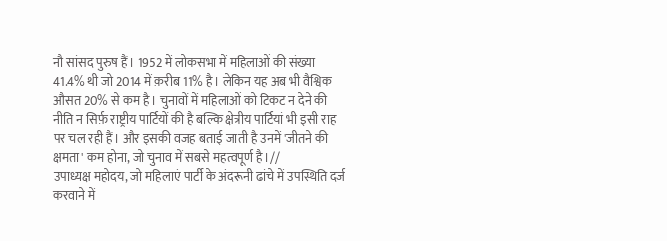नौ सांसद पुरुष हैं। 1952 में लोकसभा में महिलाओं की संख्या 41.4% थी जो 2014 में क़रीब 11% है। लेकिन यह अब भी वैश्विक औसत 20% से कम है। चुनावों में महिलाओं को टिकट न देने की नीति न सिर्फ़ राष्ट्रीय पार्टियों की है बल्कि क्षेत्रीय पार्टियां भी इसी राह पर चल रही हैं। और इसकी वजह बताई जाती है उनमें 'जीतने की क्षमता' कम होना, जो चुनाव में सबसे महत्वपूर्ण है।//
उपाध्यक्ष महोदय, जो महिलाएं पार्टी के अंदरूनी ढांचे में उपस्थिति दर्ज करवाने में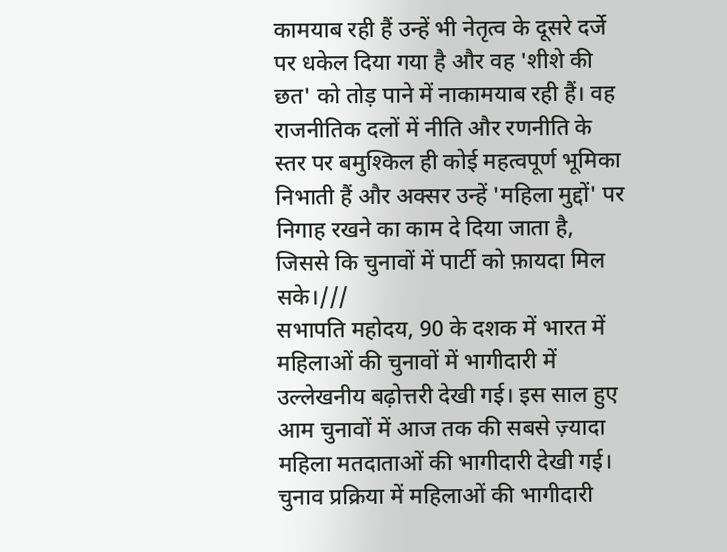कामयाब रही हैं उन्हें भी नेतृत्व के दूसरे दर्जे पर धकेल दिया गया है और वह 'शीशे की छत' को तोड़ पाने में नाकामयाब रही हैं। वह राजनीतिक दलों में नीति और रणनीति के स्तर पर बमुश्किल ही कोई महत्वपूर्ण भूमिका निभाती हैं और अक्सर उन्हें 'महिला मुद्दों' पर निगाह रखने का काम दे दिया जाता है, जिससे कि चुनावों में पार्टी को फ़ायदा मिल सके।///
सभापति महोदय, 90 के दशक में भारत में महिलाओं की चुनावों में भागीदारी में उल्लेखनीय बढ़ोत्तरी देखी गई। इस साल हुए आम चुनावों में आज तक की सबसे ज़्यादा महिला मतदाताओं की भागीदारी देखी गई। चुनाव प्रक्रिया में महिलाओं की भागीदारी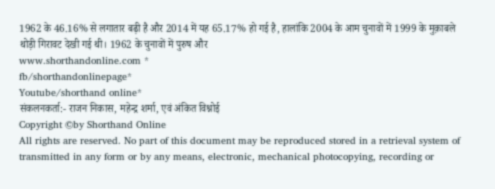1962 के 46.16% से लगातार बढ़ी है और 2014 में यह 65.17% हो गई है, हालांकि 2004 के आम चुनावों में 1999 के मुक़ाबले थोड़ी गिरावट देखी गई थी। 1962 के चुनावों में पुरुष और
www.shorthandonline.com *
fb/shorthandonlinepage*
Youtube/shorthand online*
संकलनकर्ता:- राजन निकास, महेन्द्र शर्मा, एवं अंकित विश्नोई
Copyright ©by Shorthand Online
All rights are reserved. No part of this document may be reproduced stored in a retrieval system of transmitted in any form or by any means, electronic, mechanical photocopying, recording or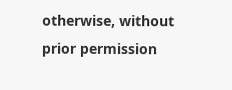otherwise, without prior permission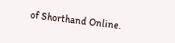of Shorthand Online.